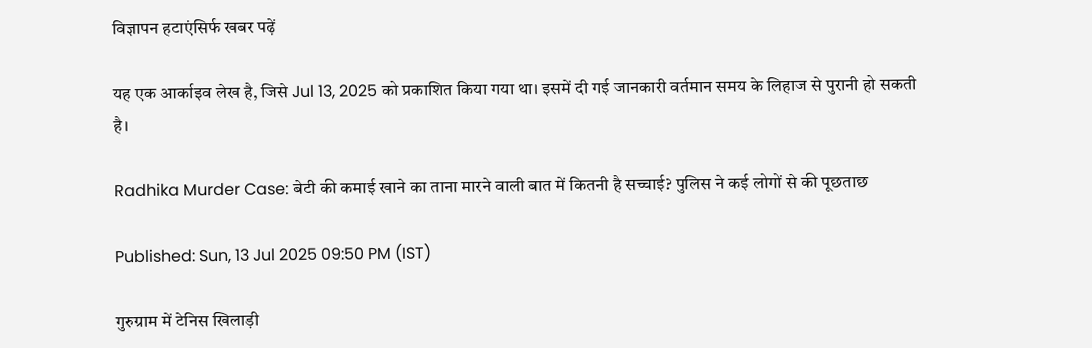विज्ञापन हटाएंसिर्फ खबर पढ़ें

यह एक आर्काइव लेख है, जिसे Jul 13, 2025 को प्रकाशित किया गया था। इसमें दी गई जानकारी वर्तमान समय के लिहाज से पुरानी हो सकती है।

Radhika Murder Case: बेटी की कमाई खाने का ताना मारने वाली बात में कितनी है सच्चाई? पुलिस ने कई लोगों से की पूछताछ

Published: Sun, 13 Jul 2025 09:50 PM (IST)

गुरुग्राम में टेनिस खिलाड़ी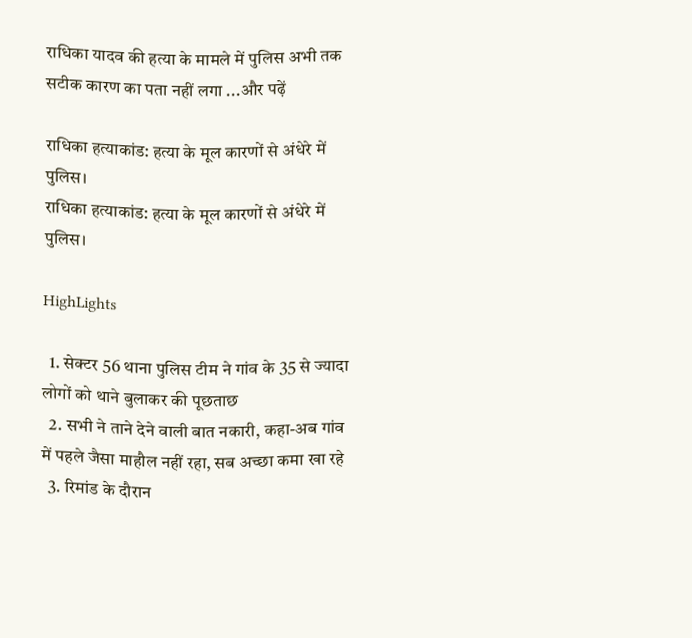राधिका यादव की हत्या के मामले में पुलिस अभी तक सटीक कारण का पता नहीं लगा ...और पढ़ें

राधिका हत्याकांड: हत्या के मूल कारणों से अंधेरे में पुलिस।
राधिका हत्याकांड: हत्या के मूल कारणों से अंधेरे में पुलिस।

HighLights

  1. सेक्टर 56 थाना पुलिस टीम ने गांव के 35 से ज्यादा लोगों को थाने बुलाकर की पूछताछ
  2. सभी ने ताने देने वाली बात नकारी, कहा-अब गांव में पहले जैसा माहौल नहीं रहा, सब अच्छा कमा खा रहे
  3. रिमांड के दौरान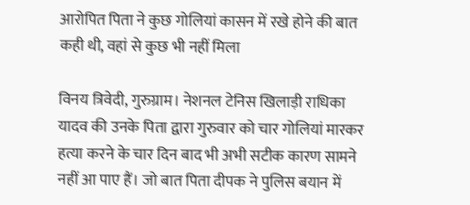आरोपित पिता ने कुछ गोलियां कासन में रखे होने की बात कही थी, वहां से कुछ भी नहीं मिला

विनय त्रिवेदी, गुरुग्राम। नेशनल टेनिस खिलाड़ी राधिका यादव की उनके पिता द्वारा गुरुवार को चार गोलियां मारकर हत्या करने के चार दिन बाद भी अभी सटीक कारण सामने नहीं आ पाए हैं। जो बात पिता दीपक ने पुलिस बयान में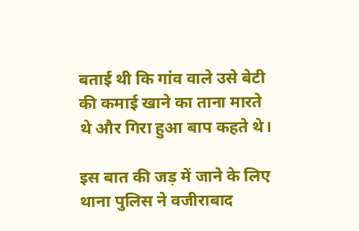बताई थी कि गांव वाले उसे बेटी की कमाई खाने का ताना मारते थे और गिरा हुआ बाप कहते थे।

इस बात की जड़ में जाने के लिए थाना पुलिस ने वजीराबाद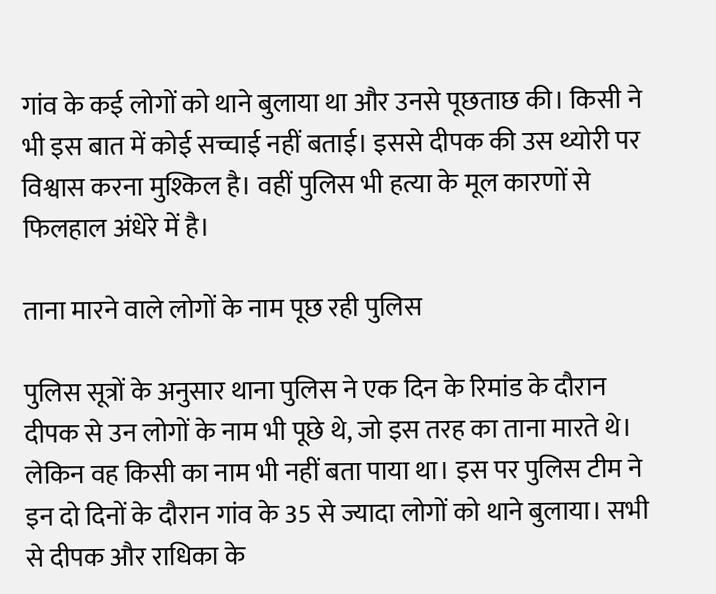गांव के कई लोगों को थाने बुलाया था और उनसे पूछताछ की। किसी ने भी इस बात में कोई सच्चाई नहीं बताई। इससे दीपक की उस थ्योरी पर विश्वास करना मुश्किल है। वहीं पुलिस भी हत्या के मूल कारणों से फिलहाल अंधेरे में है।

ताना मारने वाले लोगों के नाम पूछ रही पुलिस

पुलिस सूत्रों के अनुसार थाना पुलिस ने एक दिन के रिमांड के दौरान दीपक से उन लोगों के नाम भी पूछे थे, जो इस तरह का ताना मारते थे। लेकिन वह किसी का नाम भी नहीं बता पाया था। इस पर पुलिस टीम ने इन दो दिनों के दौरान गांव के 35 से ज्यादा लोगों को थाने बुलाया। सभी से दीपक और राधिका के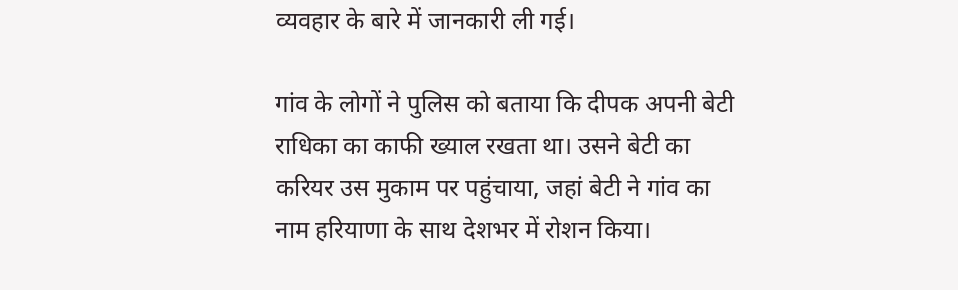व्यवहार के बारे में जानकारी ली गई।

गांव के लोगों ने पुलिस को बताया कि दीपक अपनी बेटी राधिका का काफी ख्याल रखता था। उसने बेटी का करियर उस मुकाम पर पहुंचाया, जहां बेटी ने गांव का नाम हरियाणा के साथ देशभर में रोशन किया।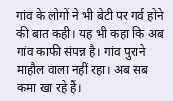गांव के लोगों ने भी बेटी पर गर्व होने की बात कही। यह भी कहा कि अब गांव काफी संपन्न है। गांव पुराने माहौल वाला नहीं रहा। अब सब कमा खा रहे हैं।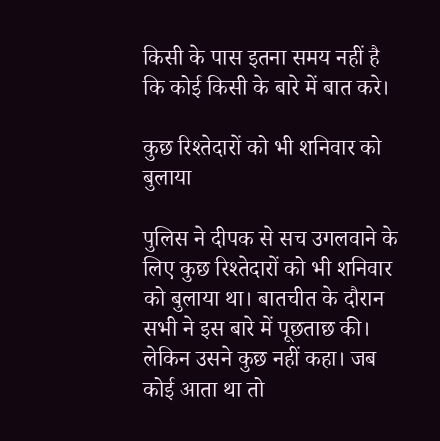किसी के पास इतना समय नहीं है कि कोई किसी के बारे में बात करे।

कुछ रिश्तेदारों को भी शनिवार को बुलाया

पुलिस ने दीपक से सच उगलवाने के लिए कुछ रिश्तेदारों को भी शनिवार को बुलाया था। बातचीत के दौरान सभी ने इस बारे में पूछताछ की। लेकिन उसने कुछ नहीं कहा। जब कोई आता था तो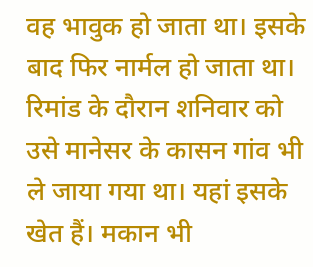वह भावुक हो जाता था। इसके बाद फिर नार्मल हो जाता था। रिमांड के दौरान शनिवार को उसे मानेसर के कासन गांव भी ले जाया गया था। यहां इसके खेत हैं। मकान भी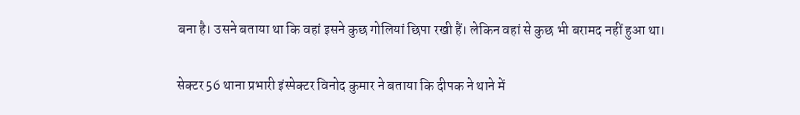बना है। उसने बताया था कि वहां इसने कुछ गोलियां छिपा रखी हैं। लेकिन वहां से कुछ भी बरामद नहीं हुआ था।

सेक्टर 56 थाना प्रभारी इंस्पेक्टर विनोद कुमार ने बताया कि दीपक ने थाने में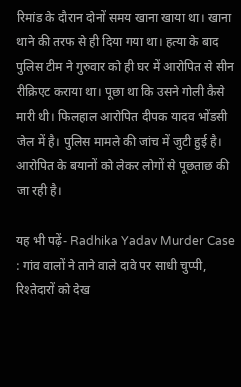रिमांड के दौरान दोनों समय खाना खाया था। खाना थाने की तरफ से ही दिया गया था। हत्या के बाद पुलिस टीम ने गुरुवार को ही घर में आरोपित से सीन रीक्रिएट कराया था। पूछा था कि उसने गोली कैसे मारी थी। फिलहाल आरोपित दीपक यादव भोंडसी जेल में है। पुलिस मामले की जांच में जुटी हुई है। आरोपित के बयानों को लेकर लोगों से पूछताछ की जा रही है।

यह भी पढ़ें- Radhika Yadav Murder Case : गांव वालों ने ताने वाले दावे पर साधी चुप्पी, रिश्तेदारों को देख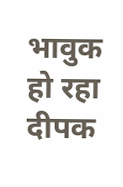भावुक हो रहा दीपक